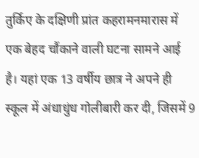तुर्किए के दक्षिणी प्रांत कहरामनमारास में एक बेहद चौंकाने वाली घटना सामने आई है। यहां एक 13 वर्षीय छात्र ने अपने ही स्कूल में अंधाधुंध गोलीबारी कर दी, जिसमें 9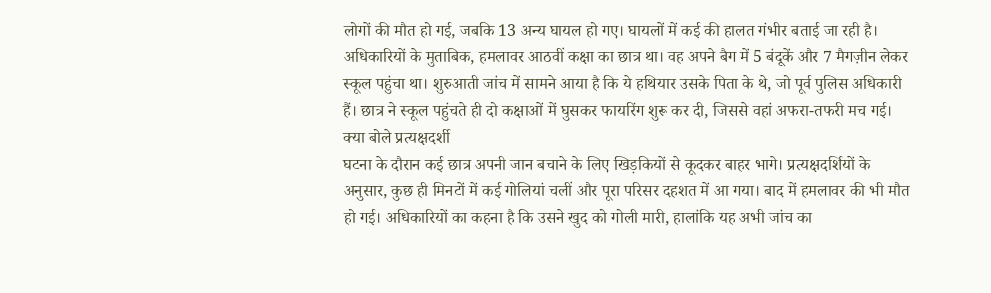लोगों की मौत हो गई, जबकि 13 अन्य घायल हो गए। घायलों में कई की हालत गंभीर बताई जा रही है।
अधिकारियों के मुताबिक, हमलावर आठवीं कक्षा का छात्र था। वह अपने बैग में 5 बंदूकें और 7 मैगज़ीन लेकर स्कूल पहुंचा था। शुरुआती जांच में सामने आया है कि ये हथियार उसके पिता के थे, जो पूर्व पुलिस अधिकारी हैं। छात्र ने स्कूल पहुंचते ही दो कक्षाओं में घुसकर फायरिंग शुरू कर दी, जिससे वहां अफरा-तफरी मच गई।
क्या बोले प्रत्यक्षदर्शी
घटना के दौरान कई छात्र अपनी जान बचाने के लिए खिड़कियों से कूदकर बाहर भागे। प्रत्यक्षदर्शियों के अनुसार, कुछ ही मिनटों में कई गोलियां चलीं और पूरा परिसर दहशत में आ गया। बाद में हमलावर की भी मौत हो गई। अधिकारियों का कहना है कि उसने खुद को गोली मारी, हालांकि यह अभी जांच का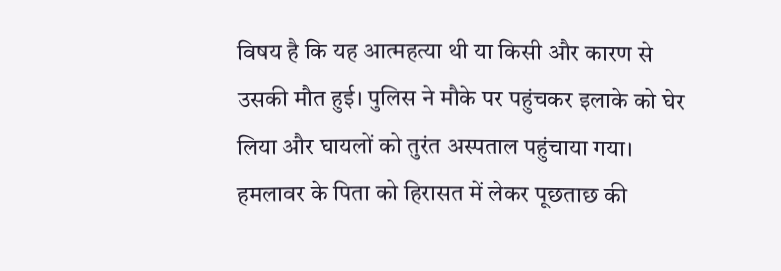विषय है कि यह आत्महत्या थी या किसी और कारण से उसकी मौत हुई। पुलिस ने मौके पर पहुंचकर इलाके को घेर लिया और घायलों को तुरंत अस्पताल पहुंचाया गया। हमलावर के पिता को हिरासत में लेकर पूछताछ की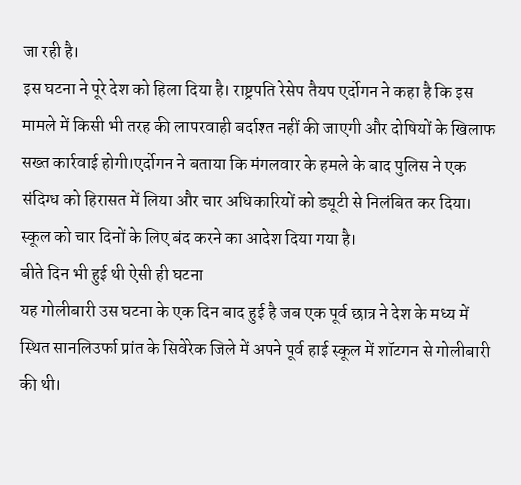जा रही है।
इस घटना ने पूरे देश को हिला दिया है। राष्ट्रपति रेसेप तैयप एर्दोगन ने कहा है कि इस मामले में किसी भी तरह की लापरवाही बर्दाश्त नहीं की जाएगी और दोषियों के खिलाफ सख्त कार्रवाई होगी।एर्दोगन ने बताया कि मंगलवार के हमले के बाद पुलिस ने एक संदिग्ध को हिरासत में लिया और चार अधिकारियों को ड्यूटी से निलंबित कर दिया। स्कूल को चार दिनों के लिए बंद करने का आदेश दिया गया है।
बीते दिन भी हुई थी ऐसी ही घटना
यह गोलीबारी उस घटना के एक दिन बाद हुई है जब एक पूर्व छात्र ने देश के मध्य में स्थित सानलिउर्फा प्रांत के सिवेरेक जिले में अपने पूर्व हाई स्कूल में शॉटगन से गोलीबारी की थी।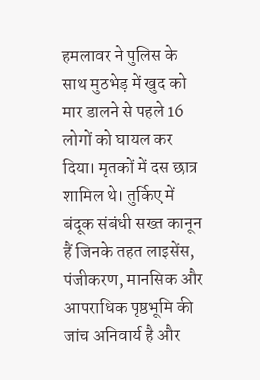हमलावर ने पुलिस के साथ मुठभेड़ में खुद को मार डालने से पहले 16 लोगों को घायल कर दिया। मृतकों में दस छात्र शामिल थे। तुर्किए में बंदूक संबंधी सख्त कानून हैं जिनके तहत लाइसेंस, पंजीकरण, मानसिक और आपराधिक पृष्ठभूमि की जांच अनिवार्य है और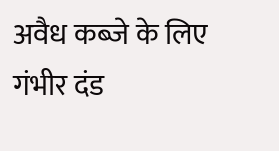अवैध कब्जे के लिए गंभीर दंड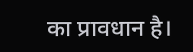का प्रावधान है।